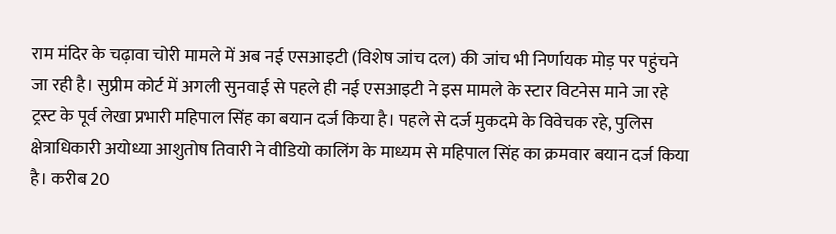राम मंदिर के चढ़ावा चोरी मामले में अब नई एसआइटी (विशेष जांच दल) की जांच भी निर्णायक मोड़ पर पहुंचने जा रही है। सुप्रीम कोर्ट में अगली सुनवाई से पहले ही नई एसआइटी ने इस मामले के स्टार विटनेस माने जा रहे ट्रस्ट के पूर्व लेखा प्रभारी महिपाल सिंह का बयान दर्ज किया है। पहले से दर्ज मुकदमे के विवेचक रहे, पुलिस क्षेत्राधिकारी अयोध्या आशुतोष तिवारी ने वीडियो कालिंग के माध्यम से महिपाल सिंह का क्रमवार बयान दर्ज किया है। करीब 20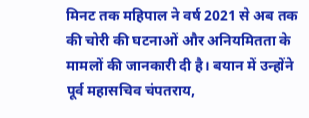मिनट तक महिपाल ने वर्ष 2021 से अब तक की चोरी की घटनाओं और अनियमितता के मामलों की जानकारी दी है। बयान में उन्होंने पूर्व महासचिव चंपतराय,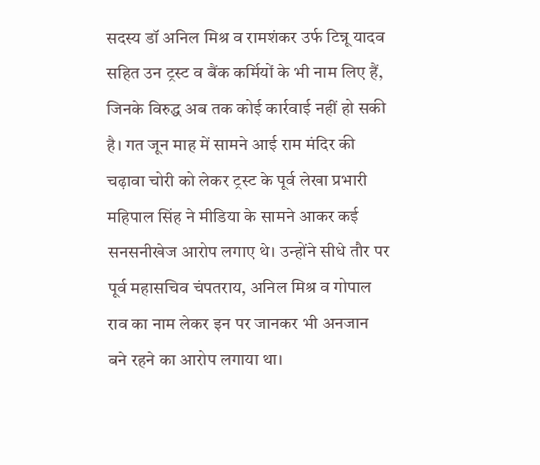सदस्य डॉ अनिल मिश्र व रामशंकर उर्फ टिन्नू यादव सहित उन ट्रस्ट व बैंक कर्मियों के भी नाम लिए हैं, जिनके विरुद्ध अब तक कोई कार्रवाई नहीं हो सकी है। गत जून माह में सामने आई राम मंदिर की चढ़ावा चोरी को लेकर ट्रस्ट के पूर्व लेखा प्रभारी महिपाल सिंह ने मीडिया के सामने आकर कई सनसनीखेज आरोप लगाए थे। उन्होंने सीधे तौर पर पूर्व महासचिव चंपतराय, अनिल मिश्र व गोपाल राव का नाम लेकर इन पर जानकर भी अनजान बने रहने का आरोप लगाया था।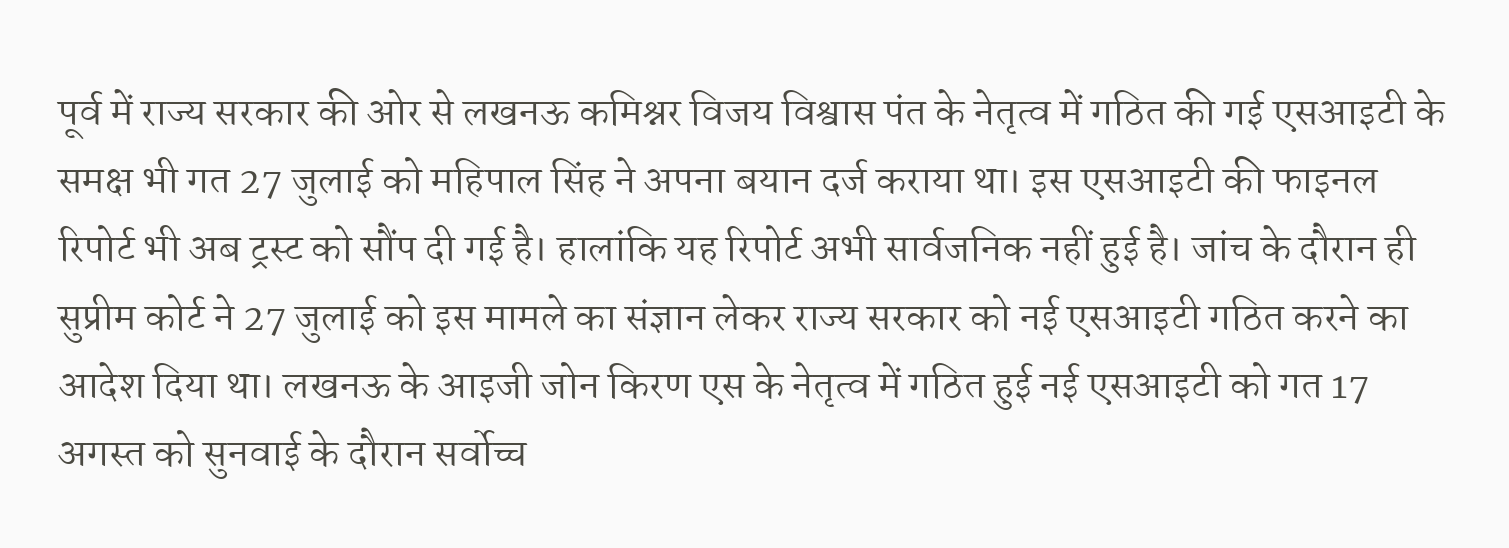पूर्व में राज्य सरकार की ओर से लखनऊ कमिश्नर विजय विश्वास पंत के नेतृत्व में गठित की गई एसआइटी के समक्ष भी गत 27 जुलाई को महिपाल सिंह ने अपना बयान दर्ज कराया था। इस एसआइटी की फाइनल रिपोर्ट भी अब ट्रस्ट को सौंप दी गई है। हालांकि यह रिपोर्ट अभी सार्वजनिक नहीं हुई है। जांच के दौरान ही सुप्रीम कोर्ट ने 27 जुलाई को इस मामले का संज्ञान लेकर राज्य सरकार को नई एसआइटी गठित करने का आदेश दिया था। लखनऊ के आइजी जोन किरण एस के नेतृत्व में गठित हुई नई एसआइटी को गत 17 अगस्त को सुनवाई के दौरान सर्वोच्च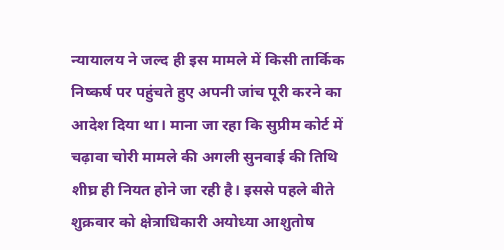न्यायालय ने जल्द ही इस मामले में किसी तार्किक निष्कर्ष पर पहुंचते हुए अपनी जांच पूरी करने का आदेश दिया था। माना जा रहा कि सुप्रीम कोर्ट में चढ़ावा चोरी मामले की अगली सुनवाई की तिथि शीघ्र ही नियत होने जा रही है। इससे पहले बीते शुक्रवार को क्षेत्राधिकारी अयोध्या आशुतोष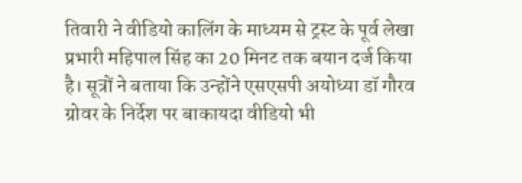तिवारी ने वीडियो कालिंग के माध्यम से ट्रस्ट के पूर्व लेखा प्रभारी महिपाल सिंह का 20 मिनट तक बयान दर्ज किया है। सूत्रों ने बताया कि उन्होंने एसएसपी अयोध्या डॉ गौरव ग्रोवर के निर्देश पर बाकायदा वीडियो भी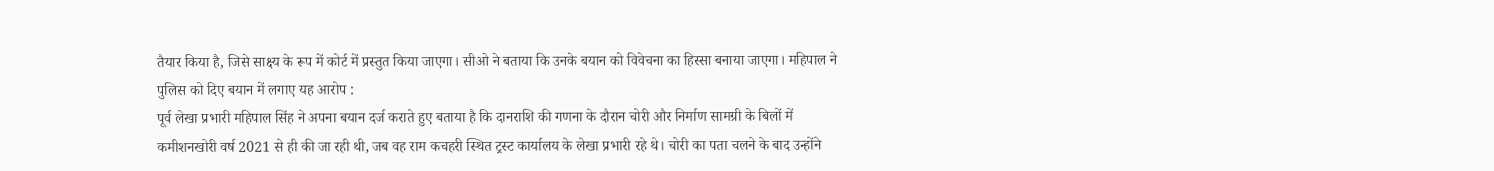तैयार किया है, जिसे साक्ष्य के रूप में कोर्ट में प्रस्तुत किया जाएगा। सीओ ने बताया कि उनके बयान को विवेचना का हिस्सा बनाया जाएगा। महिपाल ने पुलिस को दिए बयान में लगाए यह आरोप :
पूर्व लेखा प्रभारी महिपाल सिंह ने अपना बयान दर्ज कराते हुए बताया है कि दानराशि की गणना के दौरान चोरी और निर्माण सामग्री के बिलों में कमीशनखोरी वर्ष 2021 से ही की जा रही थी, जब वह राम कचहरी स्थित ट्रस्ट कार्यालय के लेखा प्रभारी रहे थे। चोरी का पता चलने के बाद उन्होंने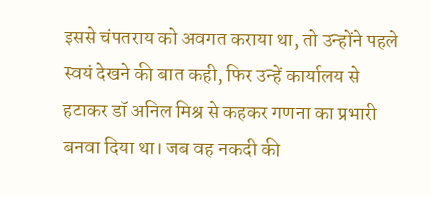इससे चंपतराय को अवगत कराया था, तो उन्होंने पहले स्वयं देखने की बात कही, फिर उन्हें कार्यालय से हटाकर डॉ अनिल मिश्र से कहकर गणना का प्रभारी बनवा दिया था। जब वह नकदी की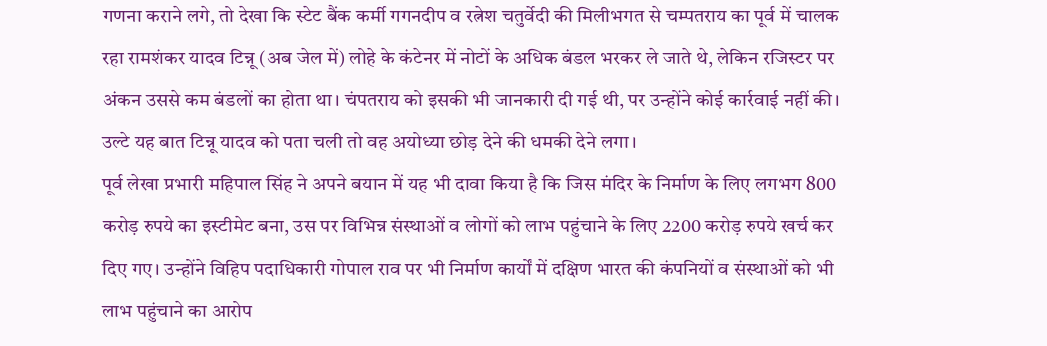गणना कराने लगे, तो देखा कि स्टेट बैंक कर्मी गगनदीप व रत्नेश चतुर्वेदी की मिलीभगत से चम्पतराय का पूर्व में चालक रहा रामशंकर यादव टिन्नू (अब जेल में) लोहे के कंटेनर में नोटों के अधिक बंडल भरकर ले जाते थे, लेकिन रजिस्टर पर अंकन उससे कम बंडलों का होता था। चंपतराय को इसकी भी जानकारी दी गई थी, पर उन्होंने कोई कार्रवाई नहीं की। उल्टे यह बात टिन्नू यादव को पता चली तो वह अयोध्या छोड़ देने की धमकी देने लगा।
पूर्व लेखा प्रभारी महिपाल सिंह ने अपने बयान में यह भी दावा किया है कि जिस मंदिर के निर्माण के लिए लगभग 800 करोड़ रुपये का इस्टीमेट बना, उस पर विभिन्न संस्थाओं व लोगों को लाभ पहुंचाने के लिए 2200 करोड़ रुपये खर्च कर दिए गए। उन्होंने विहिप पदाधिकारी गोपाल राव पर भी निर्माण कार्यों में दक्षिण भारत की कंपनियों व संस्थाओं को भी लाभ पहुंचाने का आरोप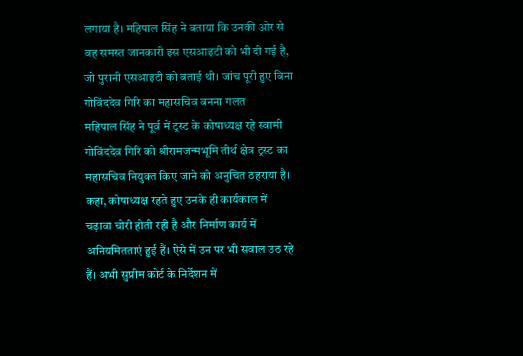लगाया है। महिपाल सिंह ने बताया कि उनकी ओर से वह समस्त जानकारी इस एसआइटी को भी दी गई है, जो पुरानी एसआइटी को बताई थी। जांच पूरी हुए बिना गोविंददेव गिरि का महासचिव बनना गलत
महिपाल सिंह ने पूर्व में ट्रस्ट के कोषाध्यक्ष रहे स्वामी गोविंददेव गिरि को श्रीरामजन्मभूमि तीर्थ क्षेत्र ट्रस्ट का महासचिव नियुक्त किए जाने को अनुचित ठहराया है। कहा, कोषाध्यक्ष रहते हुए उनके ही कार्यकाल में चढ़ावा चोरी होती रही है और निर्माण कार्य में अनियमितताएं हुई हैं। ऐसे में उन पर भी सवाल उठ रहे हैं। अभी सुप्रीम कोर्ट के निर्देशन में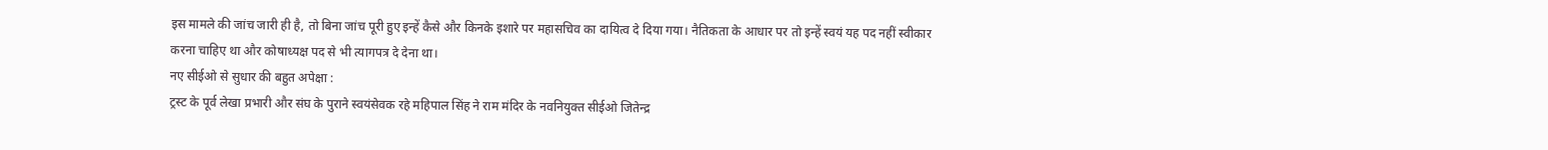इस मामले की जांच जारी ही है, तो बिना जांच पूरी हुए इन्हें कैसे और किनके इशारे पर महासचिव का दायित्व दे दिया गया। नैतिकता के आधार पर तो इन्हें स्वयं यह पद नहीं स्वीकार करना चाहिए था और कोषाध्यक्ष पद से भी त्यागपत्र दे देना था।
नए सीईओ से सुधार की बहुत अपेक्षा :
ट्रस्ट के पूर्व लेखा प्रभारी और संघ के पुराने स्वयंसेवक रहे महिपाल सिंह ने राम मंदिर के नवनियुक्त सीईओ जितेन्द्र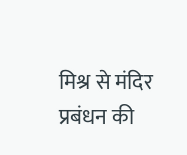मिश्र से मंदिर प्रबंधन की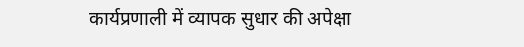कार्यप्रणाली में व्यापक सुधार की अपेक्षा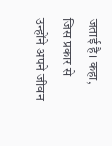जताई है। कहा, जिस प्रकार से उन्होंने अपने जीवन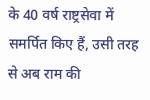के 40 वर्ष राष्ट्रसेवा में समर्पित किए हैं, उसी तरह से अब राम की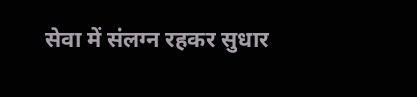सेवा में संलग्न रहकर सुधार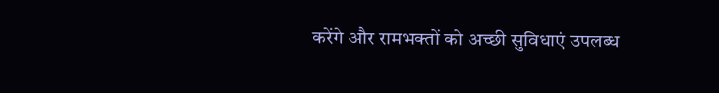करेंगे और रामभक्तों को अच्छी सुविधाएं उपलब्ध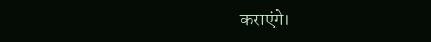कराएंगे।